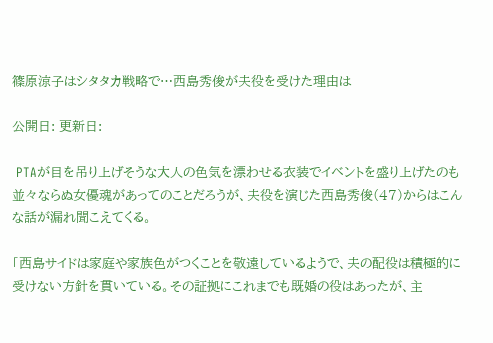篠原涼子はシタタカ戦略で…西島秀俊が夫役を受けた理由は

公開日: 更新日:

 PTAが目を吊り上げそうな大人の色気を漂わせる衣装でイベントを盛り上げたのも並々ならぬ女優魂があってのことだろうが、夫役を演じた西島秀俊(47)からはこんな話が漏れ聞こえてくる。

「西島サイドは家庭や家族色がつくことを敬遠しているようで、夫の配役は積極的に受けない方針を貫いている。その証拠にこれまでも既婚の役はあったが、主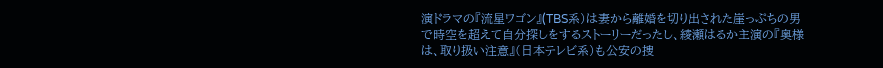演ドラマの『流星ワゴン』(TBS系)は妻から離婚を切り出された崖っぷちの男で時空を超えて自分探しをするストーリーだったし、綾瀬はるか主演の『奥様は、取り扱い注意』(日本テレビ系)も公安の捜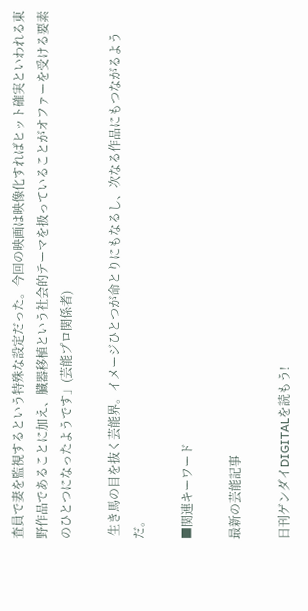査員で妻を監視するという特殊な設定だった。今回の映画は映像化すればヒット確実といわれる東野作品であることに加え、臓器移植という社会的テーマを扱っていることがオファーを受ける要素のひとつになったようです」(芸能プロ関係者)

 生き馬の目を抜く芸能界。イメージひとつが命とりにもなるし、次なる作品にもつながるようだ。

■関連キーワード

最新の芸能記事

日刊ゲンダイDIGITALを読もう!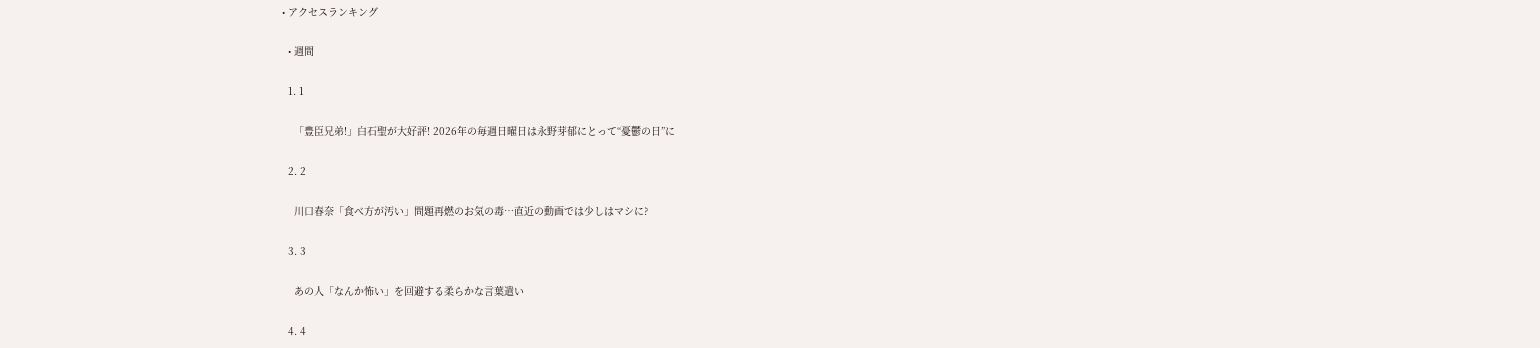• アクセスランキング

  • 週間

  1. 1

    「豊臣兄弟!」白石聖が大好評! 2026年の毎週日曜日は永野芽郁にとって“憂鬱の日”に

  2. 2

    川口春奈「食べ方が汚い」問題再燃のお気の毒…直近の動画では少しはマシに?

  3. 3

    あの人「なんか怖い」を回避する柔らかな言葉遣い

  4. 4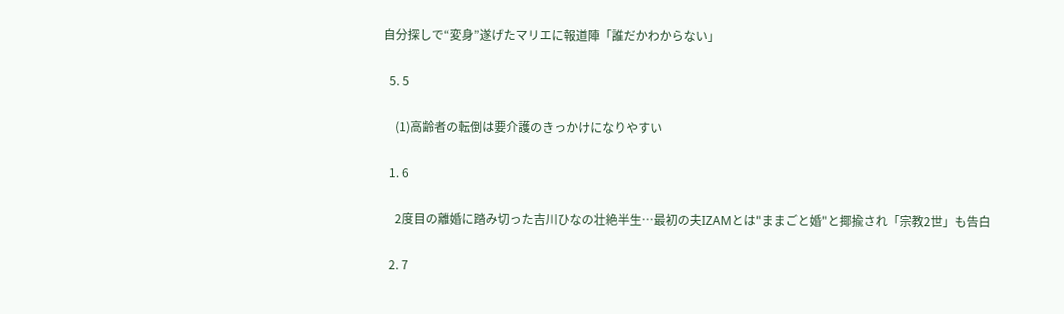自分探しで“変身”遂げたマリエに報道陣「誰だかわからない」

  5. 5

    (1)高齢者の転倒は要介護のきっかけになりやすい

  1. 6

    2度目の離婚に踏み切った吉川ひなの壮絶半生…最初の夫IZAMとは"ままごと婚"と揶揄され「宗教2世」も告白

  2. 7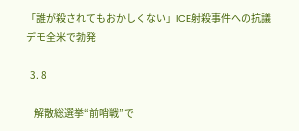「誰が殺されてもおかしくない」ICE射殺事件への抗議デモ全米で勃発

  3. 8

    解散総選挙“前哨戦”で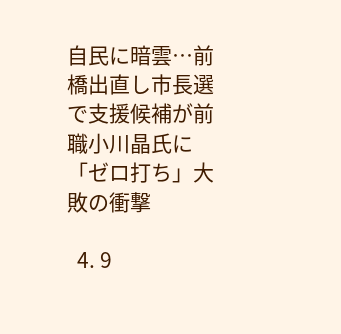自民に暗雲…前橋出直し市長選で支援候補が前職小川晶氏に「ゼロ打ち」大敗の衝撃

  4. 9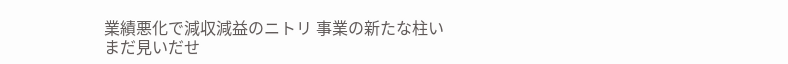業績悪化で減収減益のニトリ 事業の新たな柱いまだ見いだせ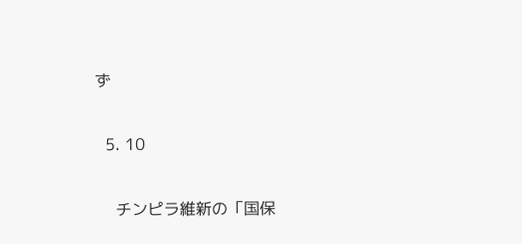ず

  5. 10

    チンピラ維新の「国保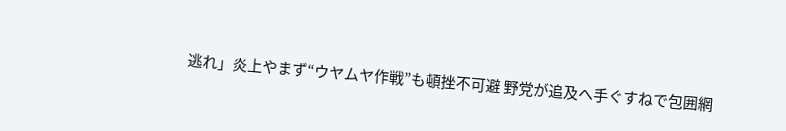逃れ」炎上やまず“ウヤムヤ作戦”も頓挫不可避 野党が追及へ手ぐすねで包囲網